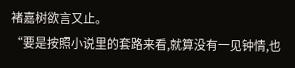褚嘉树欲言又止。
“要是按照小说里的套路来看,就算没有一见钟情,也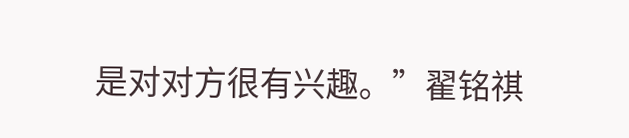是对对方很有兴趣。”翟铭祺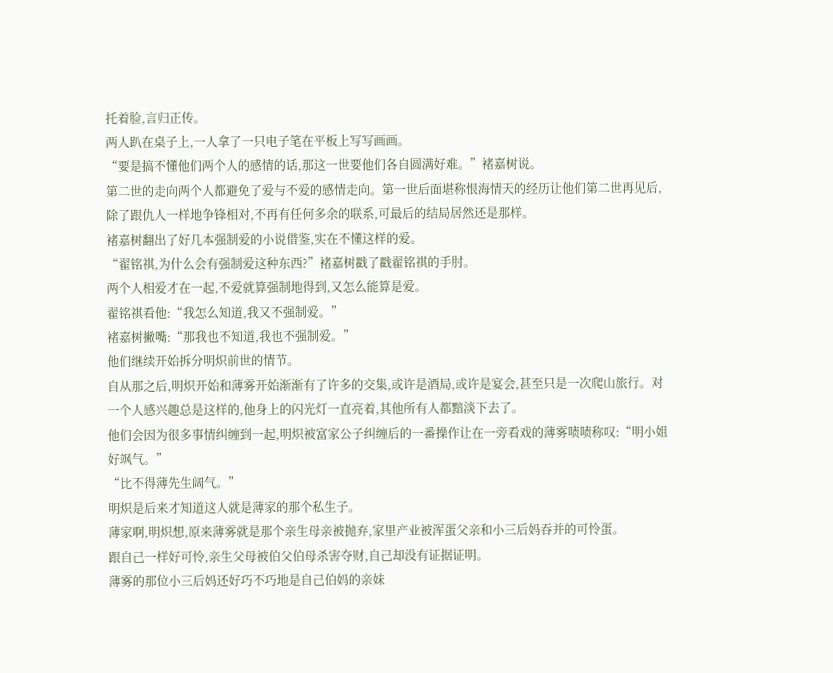托着脸,言归正传。
两人趴在桌子上,一人拿了一只电子笔在平板上写写画画。
“要是搞不懂他们两个人的感情的话,那这一世要他们各自圆满好难。”褚嘉树说。
第二世的走向两个人都避免了爱与不爱的感情走向。第一世后面堪称恨海情天的经历让他们第二世再见后,除了跟仇人一样地争锋相对,不再有任何多余的联系,可最后的结局居然还是那样。
褚嘉树翻出了好几本强制爱的小说借鉴,实在不懂这样的爱。
“翟铭祺,为什么会有强制爱这种东西?”褚嘉树戳了戳翟铭祺的手肘。
两个人相爱才在一起,不爱就算强制地得到,又怎么能算是爱。
翟铭祺看他:“我怎么知道,我又不强制爱。”
褚嘉树撇嘴:“那我也不知道,我也不强制爱。”
他们继续开始拆分明炽前世的情节。
自从那之后,明炽开始和薄雾开始渐渐有了许多的交集,或许是酒局,或许是宴会,甚至只是一次爬山旅行。对一个人感兴趣总是这样的,他身上的闪光灯一直亮着,其他所有人都黯淡下去了。
他们会因为很多事情纠缠到一起,明炽被富家公子纠缠后的一番操作让在一旁看戏的薄雾啧啧称叹:“明小姐好飒气。”
“比不得薄先生阔气。”
明炽是后来才知道这人就是薄家的那个私生子。
薄家啊,明炽想,原来薄雾就是那个亲生母亲被抛弃,家里产业被浑蛋父亲和小三后妈吞并的可怜蛋。
跟自己一样好可怜,亲生父母被伯父伯母杀害夺财,自己却没有证据证明。
薄雾的那位小三后妈还好巧不巧地是自己伯妈的亲妹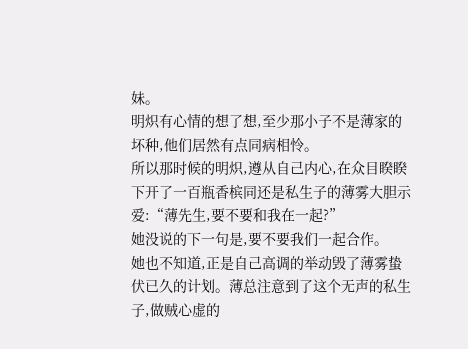妹。
明炽有心情的想了想,至少那小子不是薄家的坏种,他们居然有点同病相怜。
所以那时候的明炽,遵从自己内心,在众目睽睽下开了一百瓶香槟同还是私生子的薄雾大胆示爱:“薄先生,要不要和我在一起?”
她没说的下一句是,要不要我们一起合作。
她也不知道,正是自己高调的举动毁了薄雾蛰伏已久的计划。薄总注意到了这个无声的私生子,做贼心虚的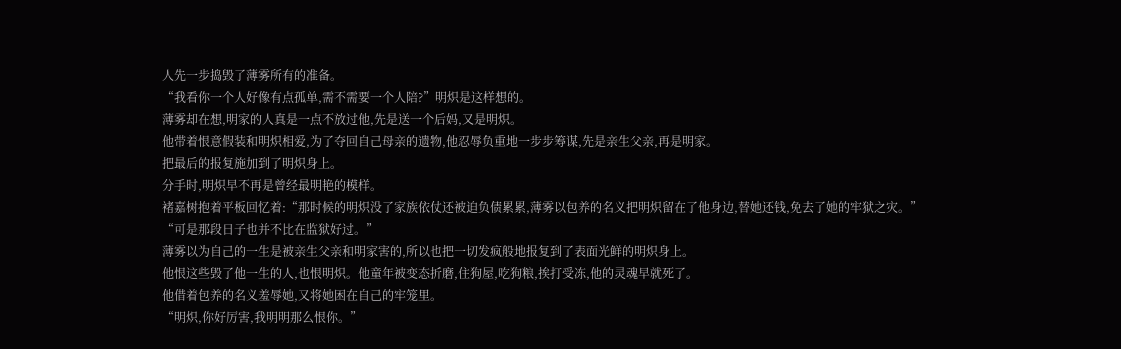人先一步捣毁了薄雾所有的准备。
“我看你一个人好像有点孤单,需不需要一个人陪?”明炽是这样想的。
薄雾却在想,明家的人真是一点不放过他,先是送一个后妈,又是明炽。
他带着恨意假装和明炽相爱,为了夺回自己母亲的遗物,他忍辱负重地一步步筹谋,先是亲生父亲,再是明家。
把最后的报复施加到了明炽身上。
分手时,明炽早不再是曾经最明艳的模样。
褚嘉树抱着平板回忆着:“那时候的明炽没了家族依仗还被迫负债累累,薄雾以包养的名义把明炽留在了他身边,替她还钱,免去了她的牢狱之灾。”
“可是那段日子也并不比在监狱好过。”
薄雾以为自己的一生是被亲生父亲和明家害的,所以也把一切发疯般地报复到了表面光鲜的明炽身上。
他恨这些毁了他一生的人,也恨明炽。他童年被变态折磨,住狗屋,吃狗粮,挨打受冻,他的灵魂早就死了。
他借着包养的名义羞辱她,又将她困在自己的牢笼里。
“明炽,你好厉害,我明明那么恨你。”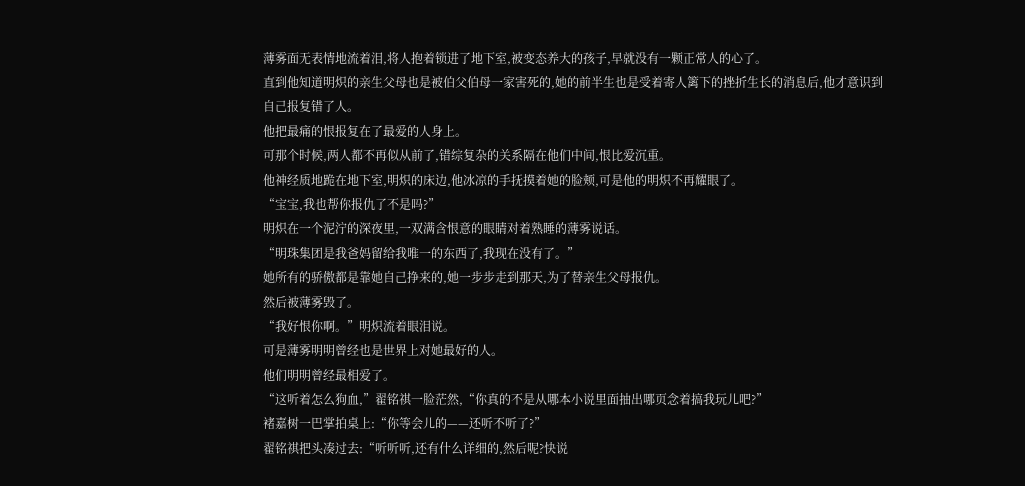薄雾面无表情地流着泪,将人抱着锁进了地下室,被变态养大的孩子,早就没有一颗正常人的心了。
直到他知道明炽的亲生父母也是被伯父伯母一家害死的,她的前半生也是受着寄人篱下的挫折生长的消息后,他才意识到自己报复错了人。
他把最痛的恨报复在了最爱的人身上。
可那个时候,两人都不再似从前了,错综复杂的关系隔在他们中间,恨比爱沉重。
他神经质地跪在地下室,明炽的床边,他冰凉的手抚摸着她的脸颊,可是他的明炽不再耀眼了。
“宝宝,我也帮你报仇了不是吗?”
明炽在一个泥泞的深夜里,一双满含恨意的眼睛对着熟睡的薄雾说话。
“明珠集团是我爸妈留给我唯一的东西了,我现在没有了。”
她所有的骄傲都是靠她自己挣来的,她一步步走到那天,为了替亲生父母报仇。
然后被薄雾毁了。
“我好恨你啊。”明炽流着眼泪说。
可是薄雾明明曾经也是世界上对她最好的人。
他们明明曾经最相爱了。
“这听着怎么狗血,”翟铭祺一脸茫然,“你真的不是从哪本小说里面抽出哪页念着搞我玩儿吧?”
褚嘉树一巴掌拍桌上:“你等会儿的——还听不听了?”
翟铭祺把头凑过去:“听听听,还有什么详细的,然后呢?快说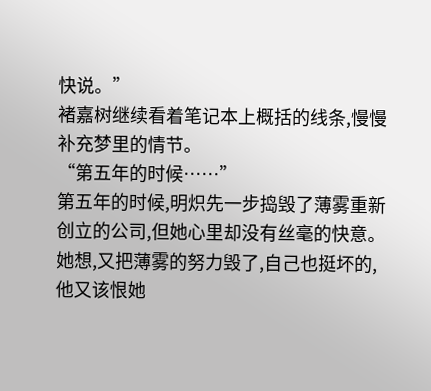快说。”
褚嘉树继续看着笔记本上概括的线条,慢慢补充梦里的情节。
“第五年的时候……”
第五年的时候,明炽先一步捣毁了薄雾重新创立的公司,但她心里却没有丝毫的快意。
她想,又把薄雾的努力毁了,自己也挺坏的,他又该恨她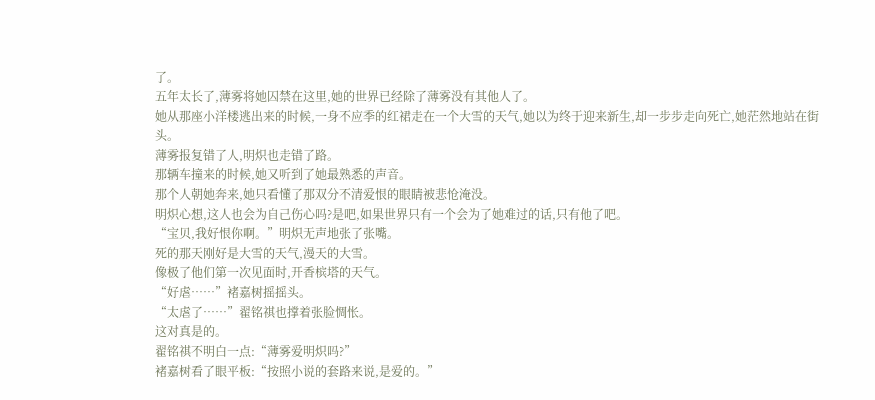了。
五年太长了,薄雾将她囚禁在这里,她的世界已经除了薄雾没有其他人了。
她从那座小洋楼逃出来的时候,一身不应季的红裙走在一个大雪的天气,她以为终于迎来新生,却一步步走向死亡,她茫然地站在街头。
薄雾报复错了人,明炽也走错了路。
那辆车撞来的时候,她又听到了她最熟悉的声音。
那个人朝她奔来,她只看懂了那双分不清爱恨的眼睛被悲怆淹没。
明炽心想,这人也会为自己伤心吗?是吧,如果世界只有一个会为了她难过的话,只有他了吧。
“宝贝,我好恨你啊。”明炽无声地张了张嘴。
死的那天刚好是大雪的天气,漫天的大雪。
像极了他们第一次见面时,开香槟塔的天气。
“好虐……”褚嘉树摇摇头。
“太虐了……”翟铭祺也撑着张脸惆怅。
这对真是的。
翟铭祺不明白一点:“薄雾爱明炽吗?”
褚嘉树看了眼平板:“按照小说的套路来说,是爱的。”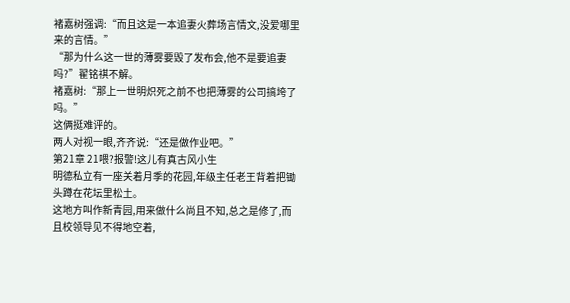褚嘉树强调:“而且这是一本追妻火葬场言情文,没爱哪里来的言情。”
“那为什么这一世的薄雾要毁了发布会,他不是要追妻吗?”翟铭祺不解。
褚嘉树:“那上一世明炽死之前不也把薄雾的公司搞垮了吗。”
这俩挺难评的。
两人对视一眼,齐齐说:“还是做作业吧。”
第21章 21喂?报警!这儿有真古风小生
明德私立有一座关着月季的花园,年级主任老王背着把锄头蹲在花坛里松土。
这地方叫作新青园,用来做什么尚且不知,总之是修了,而且校领导见不得地空着,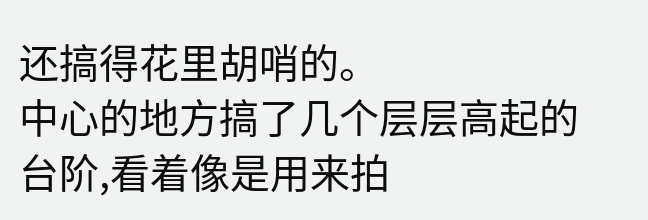还搞得花里胡哨的。
中心的地方搞了几个层层高起的台阶,看着像是用来拍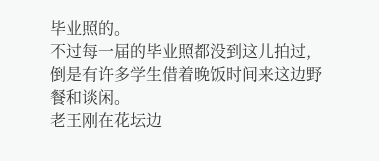毕业照的。
不过每一届的毕业照都没到这儿拍过,倒是有许多学生借着晚饭时间来这边野餐和谈闲。
老王刚在花坛边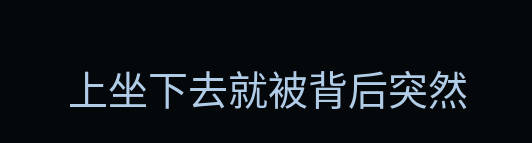上坐下去就被背后突然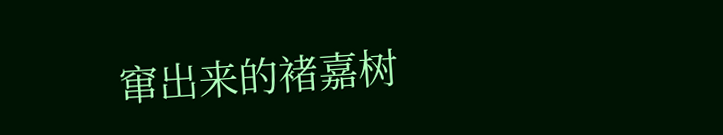窜出来的褚嘉树